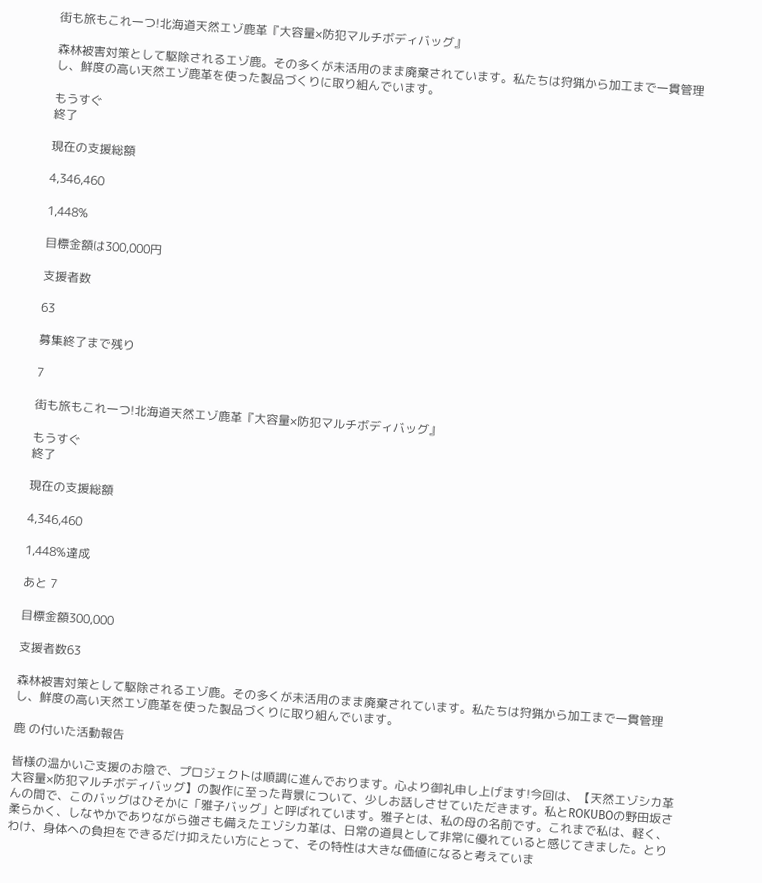街も旅もこれ一つ!北海道天然エゾ鹿革『大容量×防犯マルチボディバッグ』

森林被害対策として駆除されるエゾ鹿。その多くが未活用のまま廃棄されています。私たちは狩猟から加工まで一貫管理し、鮮度の高い天然エゾ鹿革を使った製品づくりに取り組んでいます。

もうすぐ
終了

現在の支援総額

4,346,460

1,448%

目標金額は300,000円

支援者数

63

募集終了まで残り

7

街も旅もこれ一つ!北海道天然エゾ鹿革『大容量×防犯マルチボディバッグ』

もうすぐ
終了

現在の支援総額

4,346,460

1,448%達成

あと 7

目標金額300,000

支援者数63

森林被害対策として駆除されるエゾ鹿。その多くが未活用のまま廃棄されています。私たちは狩猟から加工まで一貫管理し、鮮度の高い天然エゾ鹿革を使った製品づくりに取り組んでいます。

鹿 の付いた活動報告

皆様の温かいご支援のお陰で、プロジェクトは順調に進んでおります。心より御礼申し上げます!今回は、【天然エゾシカ革 大容量×防犯マルチボディバッグ】の製作に至った背景について、少しお話しさせていただきます。私とROKUBOの野田坂さんの間で、このバッグはひそかに「雅子バッグ」と呼ばれています。雅子とは、私の母の名前です。これまで私は、軽く、柔らかく、しなやかでありながら強さも備えたエゾシカ革は、日常の道具として非常に優れていると感じてきました。とりわけ、身体への負担をできるだけ抑えたい方にとって、その特性は大きな価値になると考えていま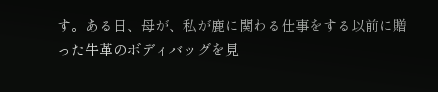す。ある日、母が、私が鹿に関わる仕事をする以前に贈った牛革のボディバッグを見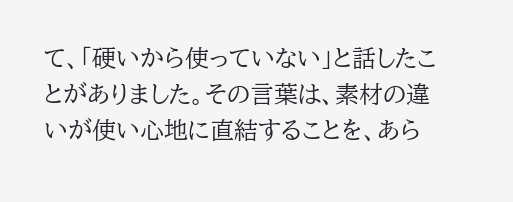て、「硬いから使っていない」と話したことがありました。その言葉は、素材の違いが使い心地に直結することを、あら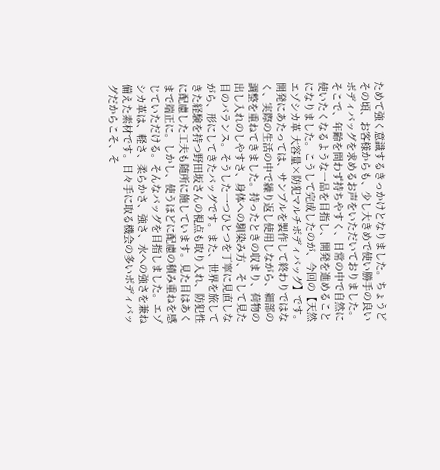ためて強く意識するきっかけとなりました。ちょうどその頃、お客様からも、少し大きめで使い勝手の良いボディバッグを求めるお声をいただいておりました。そこで、年齢を問わず持ちやすく、日常の中で自然に使いたくなるような一品を目指し、開発を進めることになりました。こうして完成したのが、今回の【天然エゾシカ革 大容量×防犯マルチボディバッグ】です。開発にあたっては、サンプルを製作して終わりではなく、実際の生活の中で繰り返し使用しながら、細部の調整を重ねてきました。持ったときの収まり、荷物の出し入れのしやすさ、身体への馴染み方、そして見た目のバランス。そうした一つひとつを丁寧に見直しながら、形にしてきたバッグです。また、世界を旅してきた経験を持つ野田坂さんの視点も取り入れ、防犯性に配慮した工夫も随所に施しています。見た目はあくまで端正に。しかし、使うほどに配慮の積み重ねを感じていただける。そんなバッグを目指しました。エゾシカ革は、軽さ、柔らかさ、強さ、水への強さを兼ね備えた素材です。日々手に取る機会の多いボディバッグだからこそ、そ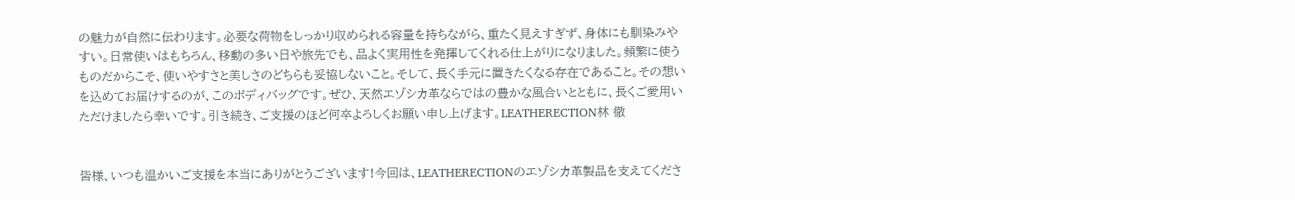の魅力が自然に伝わります。必要な荷物をしっかり収められる容量を持ちながら、重たく見えすぎず、身体にも馴染みやすい。日常使いはもちろん、移動の多い日や旅先でも、品よく実用性を発揮してくれる仕上がりになりました。頻繁に使うものだからこそ、使いやすさと美しさのどちらも妥協しないこと。そして、長く手元に置きたくなる存在であること。その想いを込めてお届けするのが、このボディバッグです。ぜひ、天然エゾシカ革ならではの豊かな風合いとともに、長くご愛用いただけましたら幸いです。引き続き、ご支援のほど何卒よろしくお願い申し上げます。LEATHERECTION林 徹


皆様、いつも温かいご支援を本当にありがとうございます!今回は、LEATHERECTIONのエゾシカ革製品を支えてくださ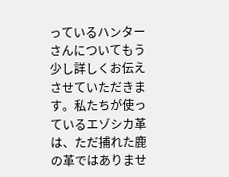っているハンターさんについてもう少し詳しくお伝えさせていただきます。私たちが使っているエゾシカ革は、ただ捕れた鹿の革ではありませ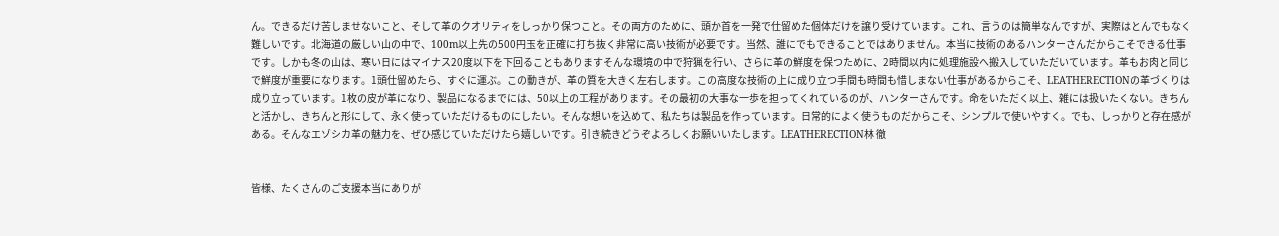ん。できるだけ苦しませないこと、そして革のクオリティをしっかり保つこと。その両方のために、頭か首を一発で仕留めた個体だけを譲り受けています。これ、言うのは簡単なんですが、実際はとんでもなく難しいです。北海道の厳しい山の中で、100m以上先の500円玉を正確に打ち抜く非常に高い技術が必要です。当然、誰にでもできることではありません。本当に技術のあるハンターさんだからこそできる仕事です。しかも冬の山は、寒い日にはマイナス20度以下を下回ることもありますそんな環境の中で狩猟を行い、さらに革の鮮度を保つために、2時間以内に処理施設へ搬入していただいています。革もお肉と同じで鮮度が重要になります。1頭仕留めたら、すぐに運ぶ。この動きが、革の質を大きく左右します。この高度な技術の上に成り立つ手間も時間も惜しまない仕事があるからこそ、LEATHERECTIONの革づくりは成り立っています。1枚の皮が革になり、製品になるまでには、50以上の工程があります。その最初の大事な一歩を担ってくれているのが、ハンターさんです。命をいただく以上、雑には扱いたくない。きちんと活かし、きちんと形にして、永く使っていただけるものにしたい。そんな想いを込めて、私たちは製品を作っています。日常的によく使うものだからこそ、シンプルで使いやすく。でも、しっかりと存在感がある。そんなエゾシカ革の魅力を、ぜひ感じていただけたら嬉しいです。引き続きどうぞよろしくお願いいたします。LEATHERECTION林 徹


皆様、たくさんのご支援本当にありが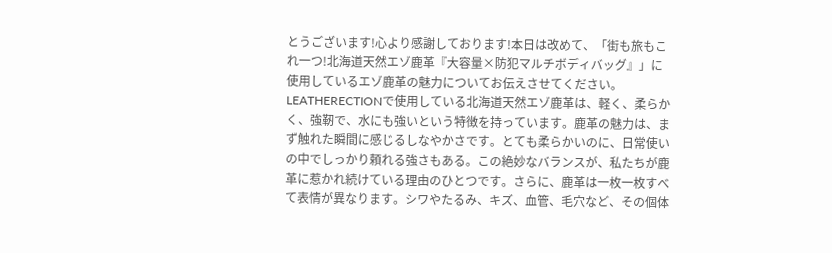とうございます!心より感謝しております!本日は改めて、「街も旅もこれ一つ!北海道天然エゾ鹿革『大容量×防犯マルチボディバッグ』」に使用しているエゾ鹿革の魅力についてお伝えさせてください。LEATHERECTIONで使用している北海道天然エゾ鹿革は、軽く、柔らかく、強靭で、水にも強いという特徴を持っています。鹿革の魅力は、まず触れた瞬間に感じるしなやかさです。とても柔らかいのに、日常使いの中でしっかり頼れる強さもある。この絶妙なバランスが、私たちが鹿革に惹かれ続けている理由のひとつです。さらに、鹿革は一枚一枚すべて表情が異なります。シワやたるみ、キズ、血管、毛穴など、その個体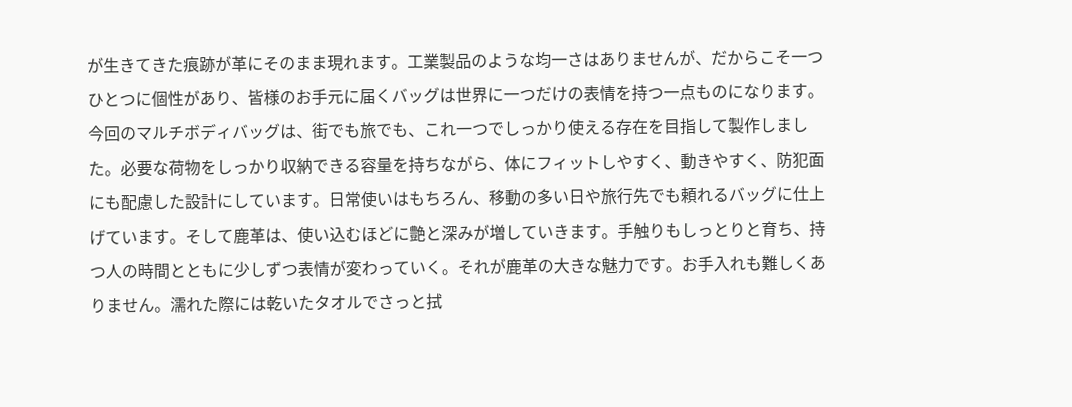が生きてきた痕跡が革にそのまま現れます。工業製品のような均一さはありませんが、だからこそ一つひとつに個性があり、皆様のお手元に届くバッグは世界に一つだけの表情を持つ一点ものになります。今回のマルチボディバッグは、街でも旅でも、これ一つでしっかり使える存在を目指して製作しました。必要な荷物をしっかり収納できる容量を持ちながら、体にフィットしやすく、動きやすく、防犯面にも配慮した設計にしています。日常使いはもちろん、移動の多い日や旅行先でも頼れるバッグに仕上げています。そして鹿革は、使い込むほどに艶と深みが増していきます。手触りもしっとりと育ち、持つ人の時間とともに少しずつ表情が変わっていく。それが鹿革の大きな魅力です。お手入れも難しくありません。濡れた際には乾いたタオルでさっと拭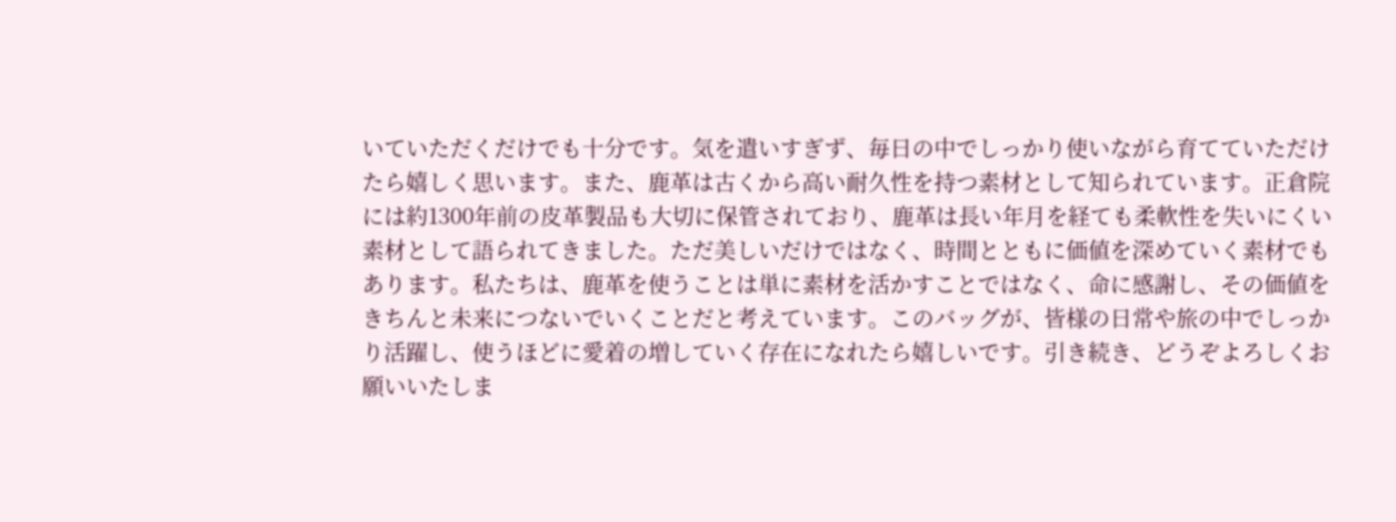いていただくだけでも十分です。気を遣いすぎず、毎日の中でしっかり使いながら育てていただけたら嬉しく思います。また、鹿革は古くから高い耐久性を持つ素材として知られています。正倉院には約1300年前の皮革製品も大切に保管されており、鹿革は長い年月を経ても柔軟性を失いにくい素材として語られてきました。ただ美しいだけではなく、時間とともに価値を深めていく素材でもあります。私たちは、鹿革を使うことは単に素材を活かすことではなく、命に感謝し、その価値をきちんと未来につないでいくことだと考えています。このバッグが、皆様の日常や旅の中でしっかり活躍し、使うほどに愛着の増していく存在になれたら嬉しいです。引き続き、どうぞよろしくお願いいたしま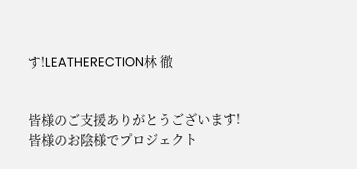す!LEATHERECTION林 徹


皆様のご支援ありがとうございます!皆様のお陰様でプロジェクト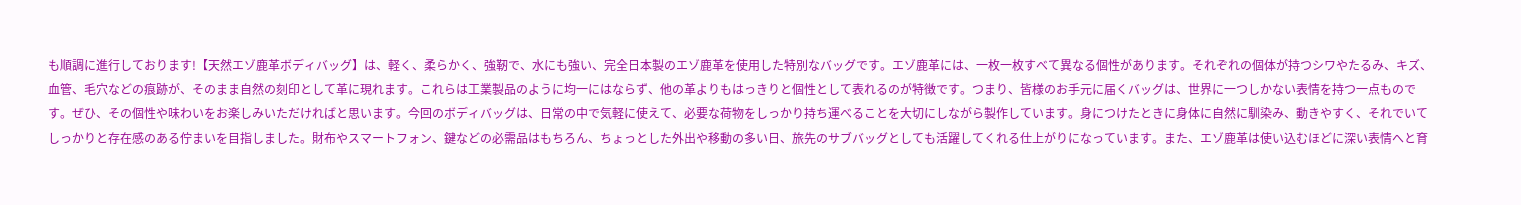も順調に進行しております!【天然エゾ鹿革ボディバッグ】は、軽く、柔らかく、強靭で、水にも強い、完全日本製のエゾ鹿革を使用した特別なバッグです。エゾ鹿革には、一枚一枚すべて異なる個性があります。それぞれの個体が持つシワやたるみ、キズ、血管、毛穴などの痕跡が、そのまま自然の刻印として革に現れます。これらは工業製品のように均一にはならず、他の革よりもはっきりと個性として表れるのが特徴です。つまり、皆様のお手元に届くバッグは、世界に一つしかない表情を持つ一点ものです。ぜひ、その個性や味わいをお楽しみいただければと思います。今回のボディバッグは、日常の中で気軽に使えて、必要な荷物をしっかり持ち運べることを大切にしながら製作しています。身につけたときに身体に自然に馴染み、動きやすく、それでいてしっかりと存在感のある佇まいを目指しました。財布やスマートフォン、鍵などの必需品はもちろん、ちょっとした外出や移動の多い日、旅先のサブバッグとしても活躍してくれる仕上がりになっています。また、エゾ鹿革は使い込むほどに深い表情へと育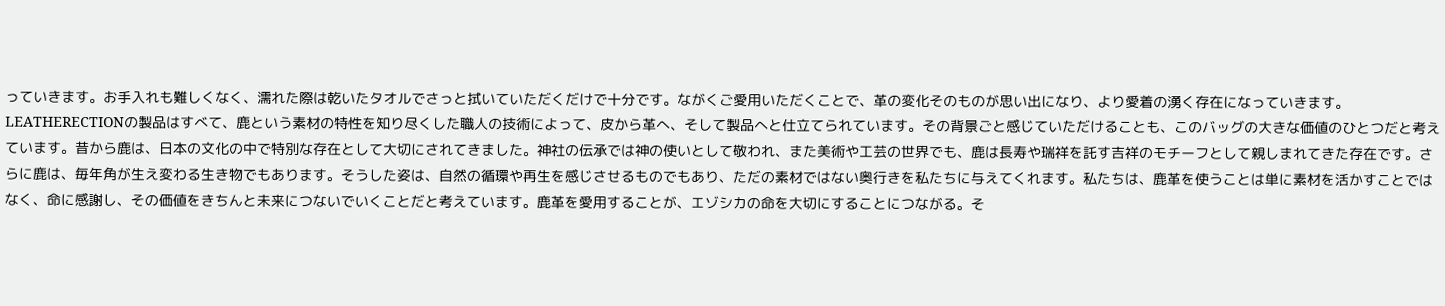っていきます。お手入れも難しくなく、濡れた際は乾いたタオルでさっと拭いていただくだけで十分です。ながくご愛用いただくことで、革の変化そのものが思い出になり、より愛着の湧く存在になっていきます。LEATHERECTIONの製品はすべて、鹿という素材の特性を知り尽くした職人の技術によって、皮から革へ、そして製品へと仕立てられています。その背景ごと感じていただけることも、このバッグの大きな価値のひとつだと考えています。昔から鹿は、日本の文化の中で特別な存在として大切にされてきました。神社の伝承では神の使いとして敬われ、また美術や工芸の世界でも、鹿は長寿や瑞祥を託す吉祥のモチーフとして親しまれてきた存在です。さらに鹿は、毎年角が生え変わる生き物でもあります。そうした姿は、自然の循環や再生を感じさせるものでもあり、ただの素材ではない奥行きを私たちに与えてくれます。私たちは、鹿革を使うことは単に素材を活かすことではなく、命に感謝し、その価値をきちんと未来につないでいくことだと考えています。鹿革を愛用することが、エゾシカの命を大切にすることにつながる。そ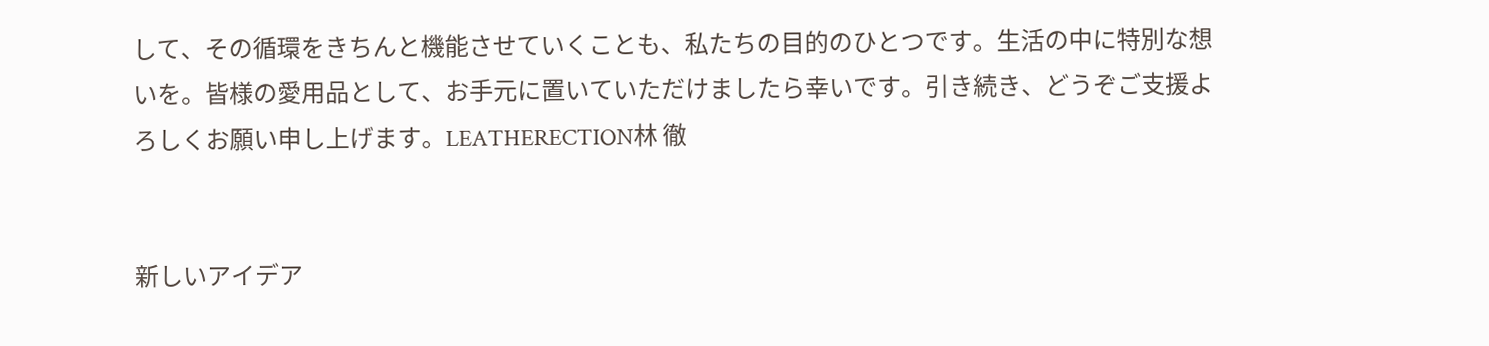して、その循環をきちんと機能させていくことも、私たちの目的のひとつです。生活の中に特別な想いを。皆様の愛用品として、お手元に置いていただけましたら幸いです。引き続き、どうぞご支援よろしくお願い申し上げます。LEATHERECTION林 徹


新しいアイデア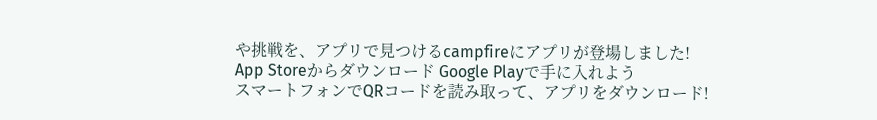や挑戦を、アプリで見つけるcampfireにアプリが登場しました!
App Storeからダウンロード Google Playで手に入れよう
スマートフォンでQRコードを読み取って、アプリをダウンロード!